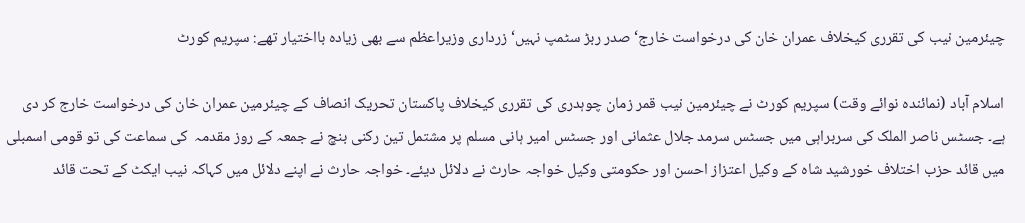چیئرمین نیب کی تقرری کیخلاف عمران خان کی درخواست خارج‘ صدر ربڑ سٹمپ نہیں‘ زرداری وزیراعظم سے بھی زیادہ بااختیار تھے: سپریم کورٹ

اسلام آباد (نمائندہ نوائے وقت) سپریم کورٹ نے چیئرمین نیب قمر زمان چوہدری کی تقرری کیخلاف پاکستان تحریک انصاف کے چیئرمین عمران خان کی درخواست خارج کر دی ہے۔ جسٹس ناصر الملک کی سربراہی میں جسٹس سرمد جلال عثمانی اور جسٹس امیر ہانی مسلم پر مشتمل تین رکنی بنچ نے جمعہ کے روز مقدمہ  کی سماعت کی تو قومی اسمبلی میں قائد حزب اختلاف خورشید شاہ کے وکیل اعتزاز احسن اور حکومتی وکیل خواجہ حارث نے دلائل دیئے۔ خواجہ حارث نے اپنے دلائل میں کہاکہ نیب ایکٹ کے تحت قائد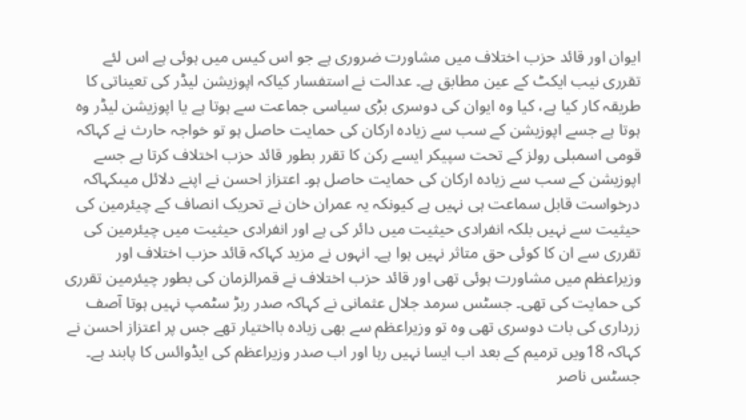ایوان اور قائد حزب اختلاف میں مشاورت ضروری ہے جو اس کیس میں ہوئی ہے اس لئے تقرری نیب ایکٹ کے عین مطابق ہے۔ عدالت نے استفسار کیاکہ اپوزیشن لیڈر کی تعیناتی کا طریقہ کار کیا ہے، کیا وہ ایوان کی دوسری بڑی سیاسی جماعت سے ہوتا ہے یا اپوزیشن لیڈر وہ ہوتا ہے جسے اپوزیشن کے سب سے زیادہ ارکان کی حمایت حاصل ہو تو خواجہ حارث نے کہاکہ قومی اسمبلی رولز کے تحت سپیکر ایسے رکن کا تقرر بطور قائد حزب اختلاف کرتا ہے جسے اپوزیشن کے سب سے زیادہ ارکان کی حمایت حاصل ہو۔ اعتزاز احسن نے اپنے دلائل میںکہاکہ درخواست قابل سماعت ہی نہیں ہے کیونکہ یہ عمران خان نے تحریک انصاف کے چیئرمین کی حیثیت سے نہیں بلکہ انفرادی حیثیت میں دائر کی ہے اور انفرادی حیثیت میں چیئرمین کی تقرری سے ان کا کوئی حق متاثر نہیں ہوا ہے۔ انہوں نے مزید کہاکہ قائد حزب اختلاف اور وزیراعظم میں مشاورت ہوئی تھی اور قائد حزب اختلاف نے قمرالزمان کی بطور چیئرمین تقرری کی حمایت کی تھی۔ جسٹس سرمد جلال عثمانی نے کہاکہ صدر ربڑ سٹمپ نہیں ہوتا آصف زرداری کی بات دوسری تھی وہ تو وزیراعظم سے بھی زیادہ بااختیار تھے جس پر اعتزاز احسن نے کہاکہ 18ویں ترمیم کے بعد اب ایسا نہیں رہا اور اب صدر وزیراعظم کی ایڈوائس کا پابند ہے۔ جسٹس ناصر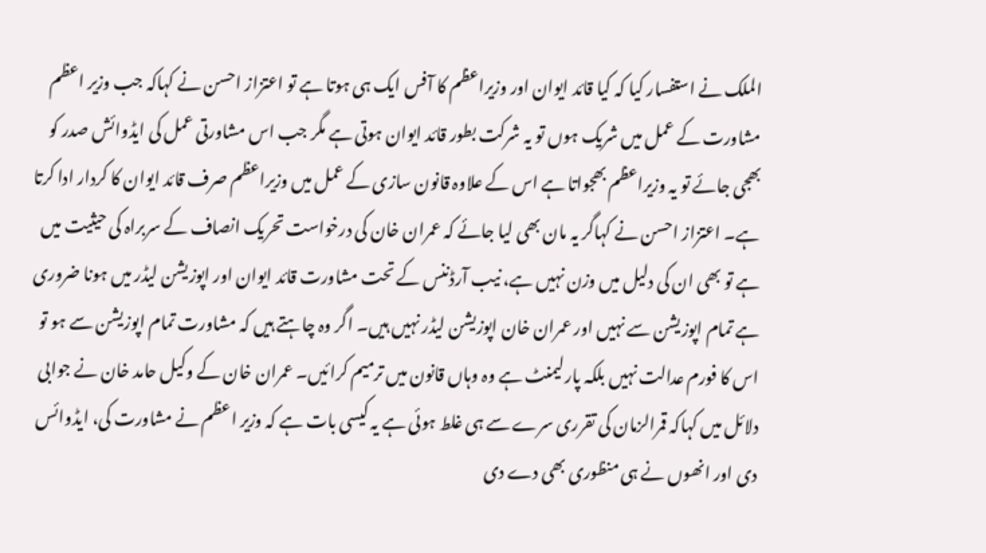الملک نے استفسار کیا کہ کیا قائد ایوان اور وزیراعظم کا آفس ایک ہی ہوتا ہے تو اعتزاز احسن نے کہاکہ جب وزیر اعظم مشاورت کے عمل میں شریک ہوں تو یہ شرکت بطور قائد ایوان ہوتی ہے مگر جب اس مشاورتی عمل کی ایڈوائش صدر کو بھجی جائے تو یہ وزیراعظم بھجواتا ہے اس کے علاوہ قانون سازی کے عمل میں وزیراعظم صرف قائد ایوان کا کردار ادا کرتا ہے۔ اعتزاز احسن نے کہاگر یہ مان بھی لیا جائے کہ عمران خان کی درخواست تحریک انصاف کے سربراہ کی حیثیت میں ہے تو بھی ان کی دلیل میں وزن نہیں ہے، نیب آرڈننس کے تحت مشاورت قائد ایوان اور اپوزیشن لیڈر میں ہونا ضروری ہے تمام اپوزیشن سے نہیں اور عمران خان اپوزیشن لیڈر نہیں ہیں۔ اگر وہ چاہتے ہیں کہ مشاورت تمام اپوزیشن سے ہو تو اس کا فورم عدالت نہیں بلکہ پارلیمنٹ ہے وہ وہاں قانون میں ترمیم کرائیں۔ عمران خان کے وکیل حامد خان نے جوابی دلائل میں کہاکہ قمرالزمان کی تقرری سرے سے ہی غلط ہوئی ہے یہ کیسی بات ہے کہ وزیر اعظم نے مشاورت کی، ایڈوائس دی اور انھوں نے ہی منظوری بھی دے دی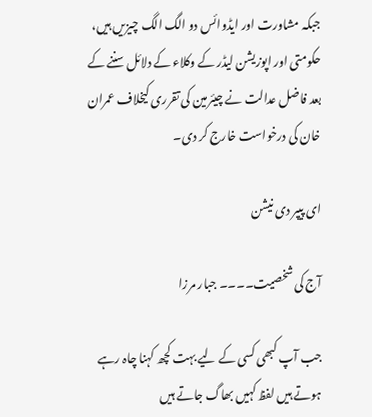جبکہ مشاورت اور ایڈوائس دو الگ الگ چیزیں ہیں، حکومتی اور اپوزیشن لیڈر کے وکلاء کے دلائل سننے کے بعد فاضل عدالت نے چیئرمین کی تقرری کیخلاف عمران خان کی درخواست خارج کر دی۔

ای پیپر دی نیشن

آج کی شخصیت۔۔۔۔ جبار مرزا

جب آپ کبھی کسی کے لیے بہت کچھ کہنا چاہ رہے ہوتے ہیں لفظ کہیں بھاگ جاتے ہیں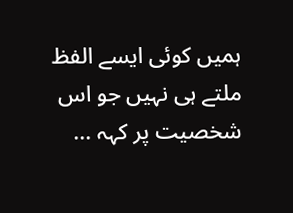ہمیں کوئی ایسے الفظ ملتے ہی نہیں جو اس شخصیت پر کہہ ...